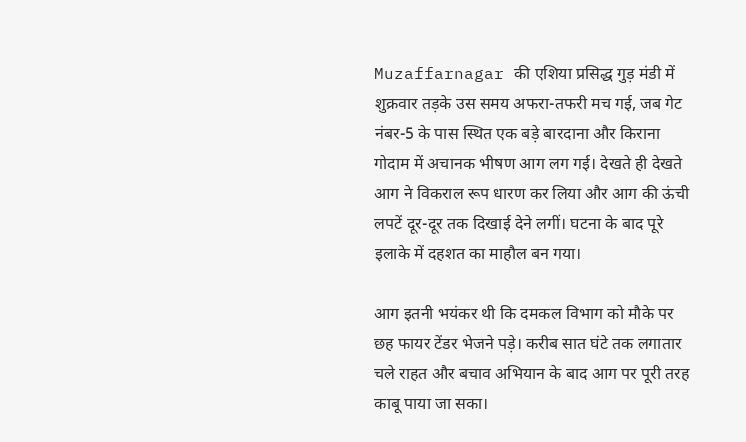Muzaffarnagar की एशिया प्रसिद्ध गुड़ मंडी में शुक्रवार तड़के उस समय अफरा-तफरी मच गई, जब गेट नंबर-5 के पास स्थित एक बड़े बारदाना और किराना गोदाम में अचानक भीषण आग लग गई। देखते ही देखते आग ने विकराल रूप धारण कर लिया और आग की ऊंची लपटें दूर-दूर तक दिखाई देने लगीं। घटना के बाद पूरे इलाके में दहशत का माहौल बन गया।

आग इतनी भयंकर थी कि दमकल विभाग को मौके पर छह फायर टेंडर भेजने पड़े। करीब सात घंटे तक लगातार चले राहत और बचाव अभियान के बाद आग पर पूरी तरह काबू पाया जा सका।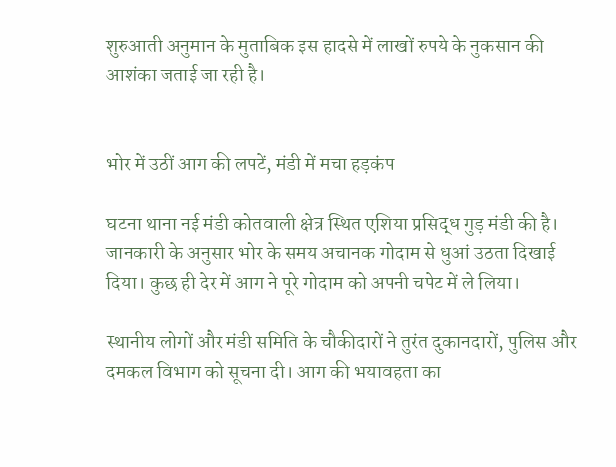शुरुआती अनुमान के मुताबिक इस हादसे में लाखों रुपये के नुकसान की आशंका जताई जा रही है।


भोर में उठीं आग की लपटें, मंडी में मचा हड़कंप

घटना थाना नई मंडी कोतवाली क्षेत्र स्थित एशिया प्रसिद्ध गुड़ मंडी की है। जानकारी के अनुसार भोर के समय अचानक गोदाम से धुआं उठता दिखाई दिया। कुछ ही देर में आग ने पूरे गोदाम को अपनी चपेट में ले लिया।

स्थानीय लोगों और मंडी समिति के चौकीदारों ने तुरंत दुकानदारों, पुलिस और दमकल विभाग को सूचना दी। आग की भयावहता का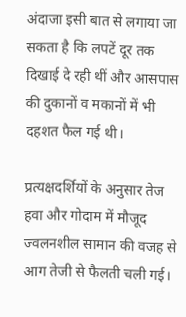अंदाजा इसी बात से लगाया जा सकता है कि लपटें दूर तक दिखाई दे रही थीं और आसपास की दुकानों व मकानों में भी दहशत फैल गई थी।

प्रत्यक्षदर्शियों के अनुसार तेज हवा और गोदाम में मौजूद ज्वलनशील सामान की वजह से आग तेजी से फैलती चली गई।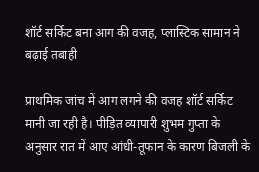शॉर्ट सर्किट बना आग की वजह, प्लास्टिक सामान ने बढ़ाई तबाही

प्राथमिक जांच में आग लगने की वजह शॉर्ट सर्किट मानी जा रही है। पीड़ित व्यापारी शुभम गुप्ता के अनुसार रात में आए आंधी-तूफान के कारण बिजली के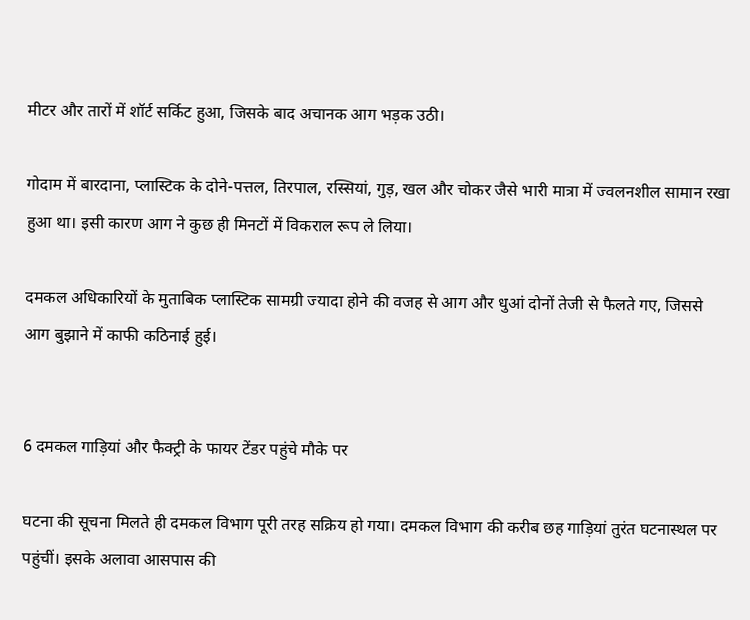मीटर और तारों में शॉर्ट सर्किट हुआ, जिसके बाद अचानक आग भड़क उठी।

गोदाम में बारदाना, प्लास्टिक के दोने-पत्तल, तिरपाल, रस्सियां, गुड़, खल और चोकर जैसे भारी मात्रा में ज्वलनशील सामान रखा हुआ था। इसी कारण आग ने कुछ ही मिनटों में विकराल रूप ले लिया।

दमकल अधिकारियों के मुताबिक प्लास्टिक सामग्री ज्यादा होने की वजह से आग और धुआं दोनों तेजी से फैलते गए, जिससे आग बुझाने में काफी कठिनाई हुई।


6 दमकल गाड़ियां और फैक्ट्री के फायर टेंडर पहुंचे मौके पर

घटना की सूचना मिलते ही दमकल विभाग पूरी तरह सक्रिय हो गया। दमकल विभाग की करीब छह गाड़ियां तुरंत घटनास्थल पर पहुंचीं। इसके अलावा आसपास की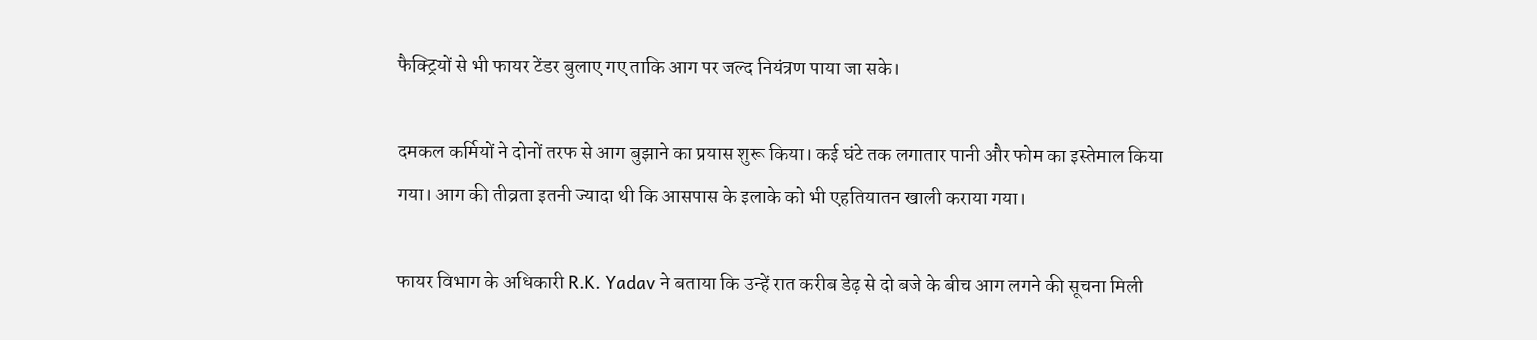फैक्ट्रियों से भी फायर टेंडर बुलाए गए ताकि आग पर जल्द नियंत्रण पाया जा सके।

दमकल कर्मियों ने दोनों तरफ से आग बुझाने का प्रयास शुरू किया। कई घंटे तक लगातार पानी और फोम का इस्तेमाल किया गया। आग की तीव्रता इतनी ज्यादा थी कि आसपास के इलाके को भी एहतियातन खाली कराया गया।

फायर विभाग के अधिकारी R.K. Yadav ने बताया कि उन्हें रात करीब डेढ़ से दो बजे के बीच आग लगने की सूचना मिली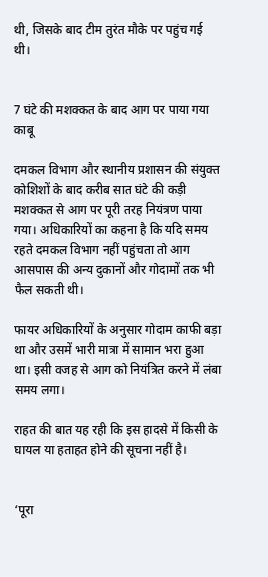थी, जिसके बाद टीम तुरंत मौके पर पहुंच गई थी।


7 घंटे की मशक्कत के बाद आग पर पाया गया काबू

दमकल विभाग और स्थानीय प्रशासन की संयुक्त कोशिशों के बाद करीब सात घंटे की कड़ी मशक्कत से आग पर पूरी तरह नियंत्रण पाया गया। अधिकारियों का कहना है कि यदि समय रहते दमकल विभाग नहीं पहुंचता तो आग आसपास की अन्य दुकानों और गोदामों तक भी फैल सकती थी।

फायर अधिकारियों के अनुसार गोदाम काफी बड़ा था और उसमें भारी मात्रा में सामान भरा हुआ था। इसी वजह से आग को नियंत्रित करने में लंबा समय लगा।

राहत की बात यह रही कि इस हादसे में किसी के घायल या हताहत होने की सूचना नहीं है।


‘पूरा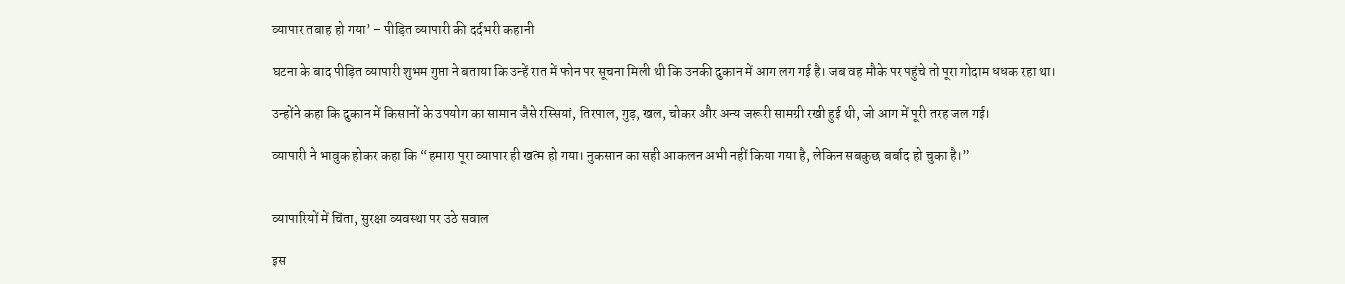व्यापार तबाह हो गया’ – पीड़ित व्यापारी की दर्दभरी कहानी

घटना के बाद पीड़ित व्यापारी शुभम गुप्ता ने बताया कि उन्हें रात में फोन पर सूचना मिली थी कि उनकी दुकान में आग लग गई है। जब वह मौके पर पहुंचे तो पूरा गोदाम धधक रहा था।

उन्होंने कहा कि दुकान में किसानों के उपयोग का सामान जैसे रस्सियां, तिरपाल, गुड़, खल, चोकर और अन्य जरूरी सामग्री रखी हुई थी, जो आग में पूरी तरह जल गई।

व्यापारी ने भावुक होकर कहा कि “हमारा पूरा व्यापार ही खत्म हो गया। नुकसान का सही आकलन अभी नहीं किया गया है, लेकिन सबकुछ बर्बाद हो चुका है।”


व्यापारियों में चिंता, सुरक्षा व्यवस्था पर उठे सवाल

इस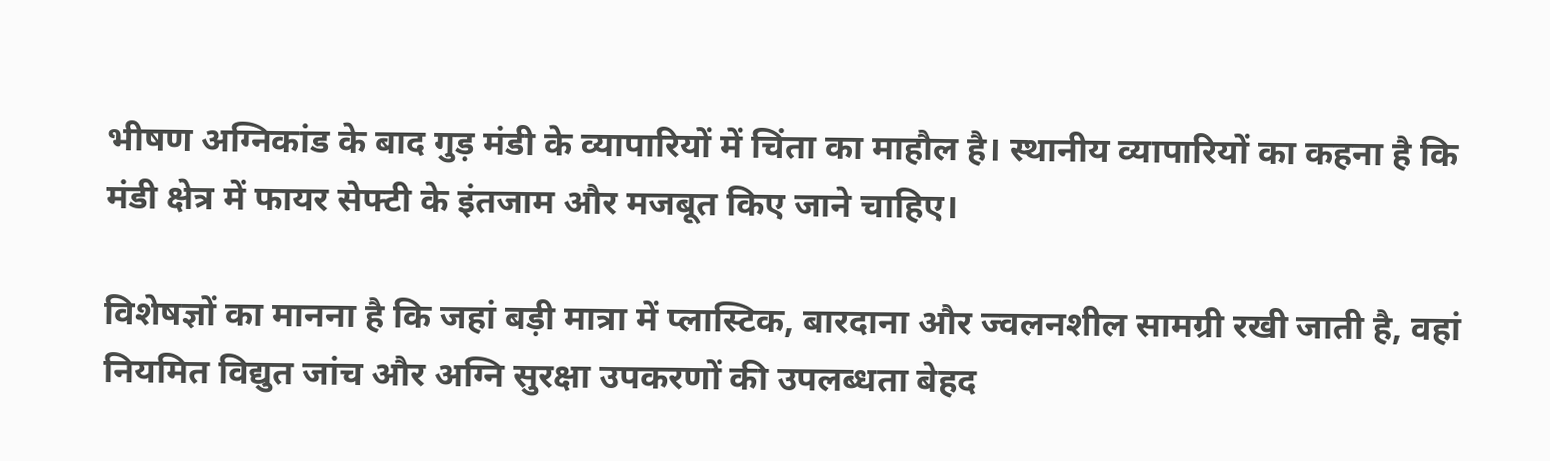भीषण अग्निकांड के बाद गुड़ मंडी के व्यापारियों में चिंता का माहौल है। स्थानीय व्यापारियों का कहना है कि मंडी क्षेत्र में फायर सेफ्टी के इंतजाम और मजबूत किए जाने चाहिए।

विशेषज्ञों का मानना है कि जहां बड़ी मात्रा में प्लास्टिक, बारदाना और ज्वलनशील सामग्री रखी जाती है, वहां नियमित विद्युत जांच और अग्नि सुरक्षा उपकरणों की उपलब्धता बेहद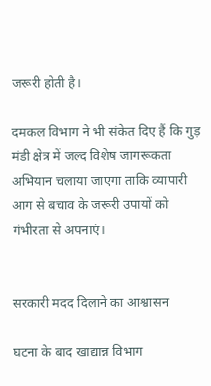जरूरी होती है।

दमकल विभाग ने भी संकेत दिए हैं कि गुड़ मंडी क्षेत्र में जल्द विशेष जागरूकता अभियान चलाया जाएगा ताकि व्यापारी आग से बचाव के जरूरी उपायों को गंभीरता से अपनाएं।


सरकारी मदद दिलाने का आश्वासन

घटना के बाद खाद्यान्न विभाग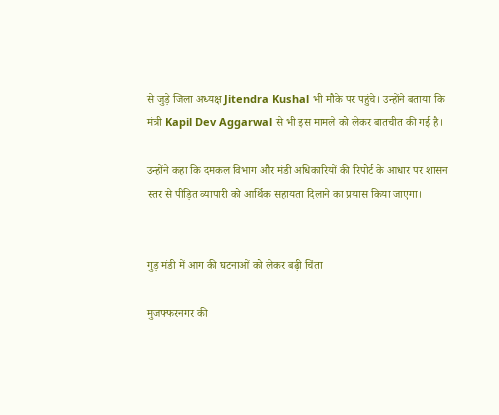से जुड़े जिला अध्यक्ष Jitendra Kushal भी मौके पर पहुंचे। उन्होंने बताया कि मंत्री Kapil Dev Aggarwal से भी इस मामले को लेकर बातचीत की गई है।

उन्होंने कहा कि दमकल विभाग और मंडी अधिकारियों की रिपोर्ट के आधार पर शासन स्तर से पीड़ित व्यापारी को आर्थिक सहायता दिलाने का प्रयास किया जाएगा।


गुड़ मंडी में आग की घटनाओं को लेकर बढ़ी चिंता

मुजफ्फरनगर की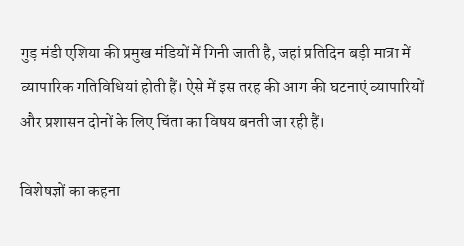गुड़ मंडी एशिया की प्रमुख मंडियों में गिनी जाती है, जहां प्रतिदिन बड़ी मात्रा में व्यापारिक गतिविधियां होती हैं। ऐसे में इस तरह की आग की घटनाएं व्यापारियों और प्रशासन दोनों के लिए चिंता का विषय बनती जा रही हैं।

विशेषज्ञों का कहना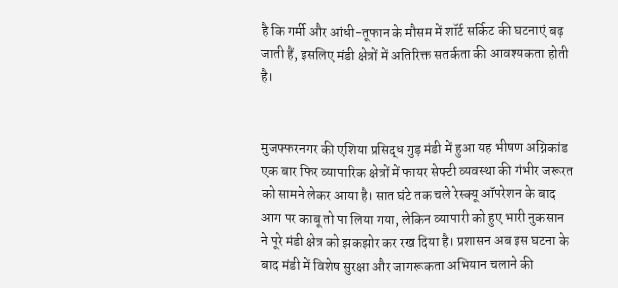है कि गर्मी और आंधी-तूफान के मौसम में शॉर्ट सर्किट की घटनाएं बढ़ जाती हैं, इसलिए मंडी क्षेत्रों में अतिरिक्त सतर्कता की आवश्यकता होती है।


मुजफ्फरनगर की एशिया प्रसिद्ध गुड़ मंडी में हुआ यह भीषण अग्निकांड एक बार फिर व्यापारिक क्षेत्रों में फायर सेफ्टी व्यवस्था की गंभीर जरूरत को सामने लेकर आया है। सात घंटे तक चले रेस्क्यू ऑपरेशन के बाद आग पर काबू तो पा लिया गया, लेकिन व्यापारी को हुए भारी नुकसान ने पूरे मंडी क्षेत्र को झकझोर कर रख दिया है। प्रशासन अब इस घटना के बाद मंडी में विशेष सुरक्षा और जागरूकता अभियान चलाने की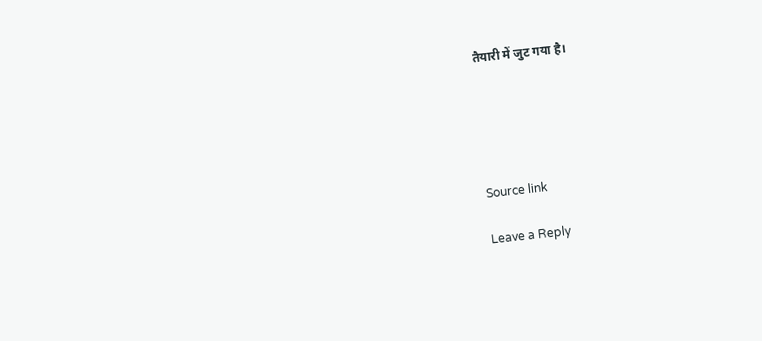तैयारी में जुट गया है।





Source link

Leave a Reply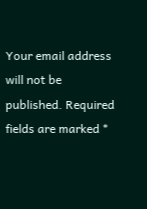Your email address will not be published. Required fields are marked *